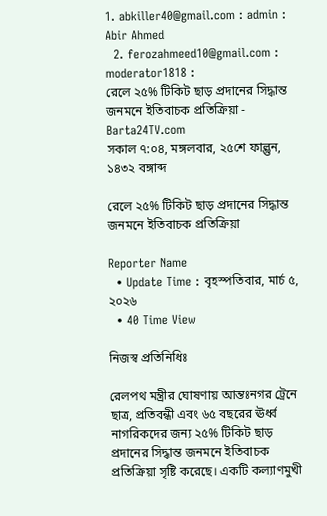1. abkiller40@gmail.com : admin : Abir Ahmed
  2. ferozahmeed10@gmail.com : moderator1818 :
রেলে ২৫% টিকিট ছাড় প্রদানের সিদ্ধান্ত জনমনে ইতিবাচক প্রতিক্রিয়া - Barta24TV.com
সকাল ৭:০৪, মঙ্গলবার, ২৫শে ফাল্গুন, ১৪৩২ বঙ্গাব্দ

রেলে ২৫% টিকিট ছাড় প্রদানের সিদ্ধান্ত জনমনে ইতিবাচক প্রতিক্রিয়া

Reporter Name
  • Update Time : বৃহস্পতিবার, মার্চ ৫, ২০২৬
  • 40 Time View

নিজস্ব প্রতিনিধিঃ

রেলপথ মন্ত্রীর ঘোষণায় আন্তঃনগর ট্রেনে ছাত্র, প্রতিবন্ধী এবং ৬৫ বছরের ঊর্ধ্ব নাগরিকদের জন্য ২৫% টিকিট ছাড় প্রদানের সিদ্ধান্ত জনমনে ইতিবাচক প্রতিক্রিয়া সৃষ্টি করেছে। একটি কল্যাণমুখী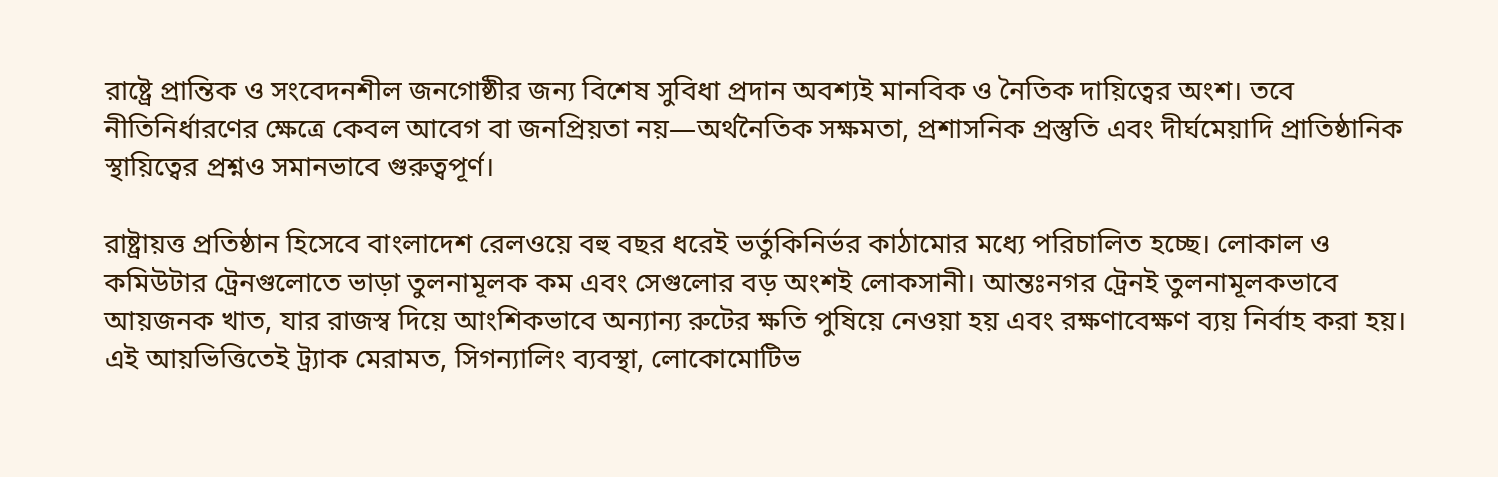রাষ্ট্রে প্রান্তিক ও সংবেদনশীল জনগোষ্ঠীর জন্য বিশেষ সুবিধা প্রদান অবশ্যই মানবিক ও নৈতিক দায়িত্বের অংশ। তবে নীতিনির্ধারণের ক্ষেত্রে কেবল আবেগ বা জনপ্রিয়তা নয়—অর্থনৈতিক সক্ষমতা, প্রশাসনিক প্রস্তুতি এবং দীর্ঘমেয়াদি প্রাতিষ্ঠানিক স্থায়িত্বের প্রশ্নও সমানভাবে গুরুত্বপূর্ণ।

রাষ্ট্রায়ত্ত প্রতিষ্ঠান হিসেবে বাংলাদেশ রেলওয়ে বহু বছর ধরেই ভর্তুকিনির্ভর কাঠামোর মধ্যে পরিচালিত হচ্ছে। লোকাল ও কমিউটার ট্রেনগুলোতে ভাড়া তুলনামূলক কম এবং সেগুলোর বড় অংশই লোকসানী। আন্তঃনগর ট্রেনই তুলনামূলকভাবে আয়জনক খাত, যার রাজস্ব দিয়ে আংশিকভাবে অন্যান্য রুটের ক্ষতি পুষিয়ে নেওয়া হয় এবং রক্ষণাবেক্ষণ ব্যয় নির্বাহ করা হয়। এই আয়ভিত্তিতেই ট্র্যাক মেরামত, সিগন্যালিং ব্যবস্থা, লোকোমোটিভ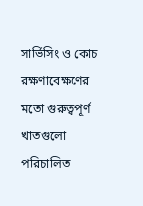সার্ভিসিং ও কোচ রক্ষণাবেক্ষণের মতো গুরুত্বপূর্ণ খাতগুলো পরিচালিত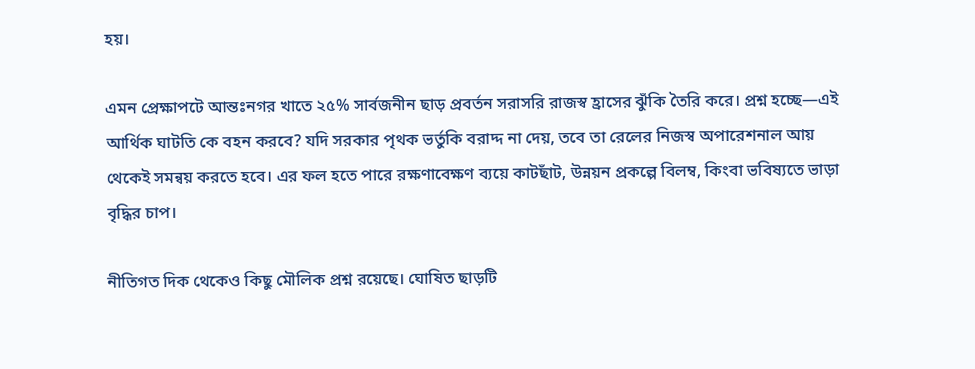হয়।

এমন প্রেক্ষাপটে আন্তঃনগর খাতে ২৫% সার্বজনীন ছাড় প্রবর্তন সরাসরি রাজস্ব হ্রাসের ঝুঁকি তৈরি করে। প্রশ্ন হচ্ছে—এই আর্থিক ঘাটতি কে বহন করবে? যদি সরকার পৃথক ভর্তুকি বরাদ্দ না দেয়, তবে তা রেলের নিজস্ব অপারেশনাল আয় থেকেই সমন্বয় করতে হবে। এর ফল হতে পারে রক্ষণাবেক্ষণ ব্যয়ে কাটছাঁট, উন্নয়ন প্রকল্পে বিলম্ব, কিংবা ভবিষ্যতে ভাড়া বৃদ্ধির চাপ।

নীতিগত দিক থেকেও কিছু মৌলিক প্রশ্ন রয়েছে। ঘোষিত ছাড়টি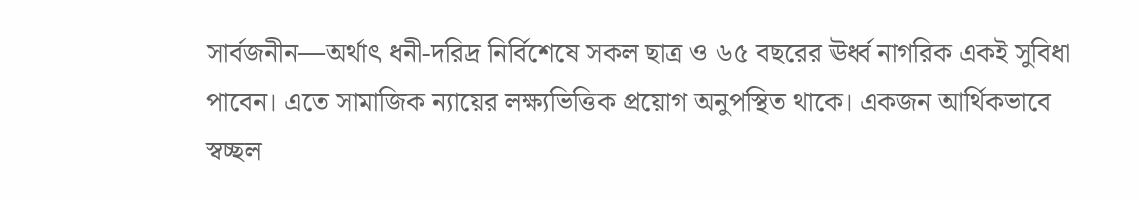সার্বজনীন—অর্থাৎ ধনী-দরিদ্র নির্বিশেষে সকল ছাত্র ও ৬৫ বছরের ঊর্ধ্ব নাগরিক একই সুবিধা পাবেন। এতে সামাজিক ন্যায়ের লক্ষ্যভিত্তিক প্রয়োগ অনুপস্থিত থাকে। একজন আর্থিকভাবে স্বচ্ছল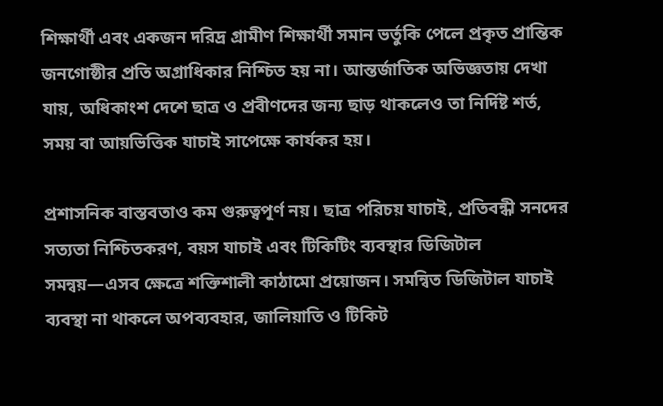শিক্ষার্থী এবং একজন দরিদ্র গ্রামীণ শিক্ষার্থী সমান ভর্তুকি পেলে প্রকৃত প্রান্তিক জনগোষ্ঠীর প্রতি অগ্রাধিকার নিশ্চিত হয় না। আন্তর্জাতিক অভিজ্ঞতায় দেখা যায়, অধিকাংশ দেশে ছাত্র ও প্রবীণদের জন্য ছাড় থাকলেও তা নির্দিষ্ট শর্ত, সময় বা আয়ভিত্তিক যাচাই সাপেক্ষে কার্যকর হয়।

প্রশাসনিক বাস্তবতাও কম গুরুত্বপূর্ণ নয়। ছাত্র পরিচয় যাচাই, প্রতিবন্ধী সনদের সত্যতা নিশ্চিতকরণ, বয়স যাচাই এবং টিকিটিং ব্যবস্থার ডিজিটাল সমন্বয়—এসব ক্ষেত্রে শক্তিশালী কাঠামো প্রয়োজন। সমন্বিত ডিজিটাল যাচাই ব্যবস্থা না থাকলে অপব্যবহার, জালিয়াতি ও টিকিট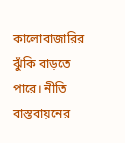কালোবাজারির ঝুঁকি বাড়তে পারে। নীতি বাস্তবায়নের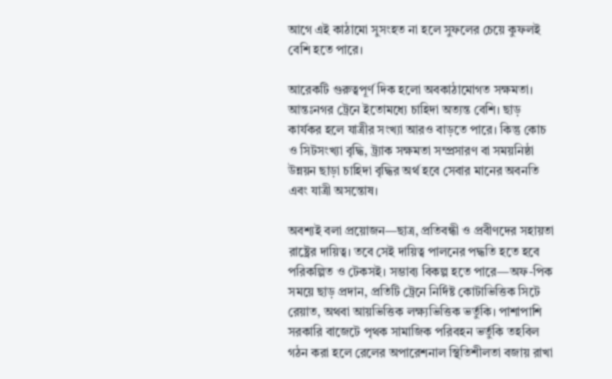আগে এই কাঠামো সুসংহত না হলে সুফলের চেয়ে কুফলই বেশি হতে পারে।

আরেকটি গুরুত্বপূর্ণ দিক হলো অবকাঠামোগত সক্ষমতা। আন্তঃনগর ট্রেনে ইতোমধ্যে চাহিদা অত্যন্ত বেশি। ছাড় কার্যকর হলে যাত্রীর সংখ্যা আরও বাড়তে পারে। কিন্তু কোচ ও সিটসংখ্যা বৃদ্ধি, ট্র্যাক সক্ষমতা সম্প্রসারণ বা সময়নিষ্ঠা উন্নয়ন ছাড়া চাহিদা বৃদ্ধির অর্থ হবে সেবার মানের অবনতি এবং যাত্রী অসন্তোষ।

অবশ্যই বলা প্রয়োজন—ছাত্র, প্রতিবন্ধী ও প্রবীণদের সহায়তা রাষ্ট্রের দায়িত্ব। তবে সেই দায়িত্ব পালনের পদ্ধতি হতে হবে পরিকল্পিত ও টেকসই। সম্ভাব্য বিকল্প হতে পারে—অফ-পিক সময়ে ছাড় প্রদান, প্রতিটি ট্রেনে নির্দিষ্ট কোটাভিত্তিক সিটে রেয়াত, অথবা আয়ভিত্তিক লক্ষ্যভিত্তিক ভর্তুকি। পাশাপাশি সরকারি বাজেটে পৃথক সামাজিক পরিবহন ভর্তুকি তহবিল গঠন করা হলে রেলের অপারেশনাল স্থিতিশীলতা বজায় রাখা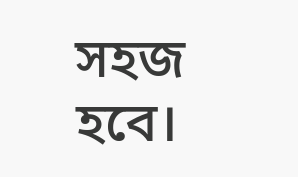সহজ হবে।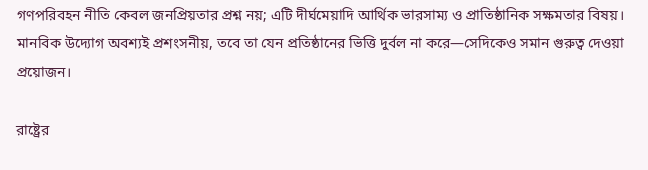গণপরিবহন নীতি কেবল জনপ্রিয়তার প্রশ্ন নয়; এটি দীর্ঘমেয়াদি আর্থিক ভারসাম্য ও প্রাতিষ্ঠানিক সক্ষমতার বিষয়। মানবিক উদ্যোগ অবশ্যই প্রশংসনীয়, তবে তা যেন প্রতিষ্ঠানের ভিত্তি দুর্বল না করে—সেদিকেও সমান গুরুত্ব দেওয়া প্রয়োজন।

রাষ্ট্রের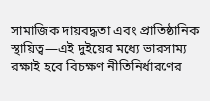সামাজিক দায়বদ্ধতা এবং প্রাতিষ্ঠানিক স্থায়িত্ব—এই দুইয়ের মধ্যে ভারসাম্য রক্ষাই হবে বিচক্ষণ নীতিনির্ধারণের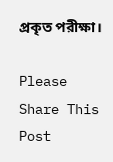প্রকৃত পরীক্ষা।

Please Share This Post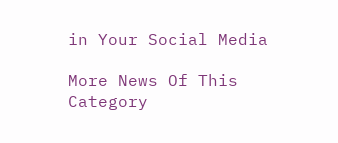in Your Social Media

More News Of This Category